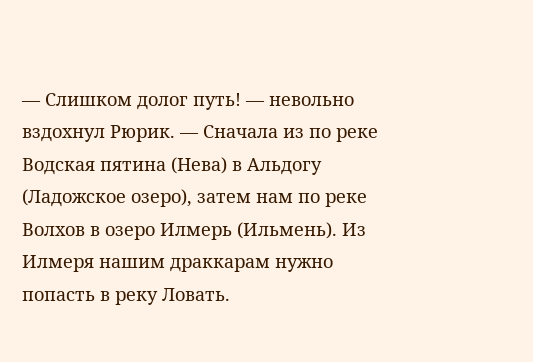— Слишком долог путь! — невольно вздохнул Рюрик. — Сначала из по реке Водская пятина (Нева) в Альдогу (Ладожское озеро), затем нам по реке Волхов в озеро Илмерь (Ильмень). Из Илмеря нашим драккарам нужно попасть в реку Ловать.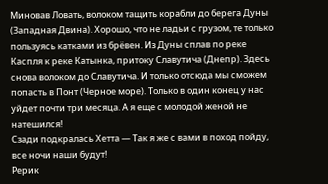Миновав Ловать, волоком тащить корабли до берега Дуны (Западная Двина). Хорошо, что не ладьи с грузом, те только пользуясь катками из брёвен. Из Дуны сплав по реке Каспля к реке Катынка, притоку Славутича (Днепр). Здесь снова волоком до Славутича. И только отсюда мы сможем попасть в Понт (Черное море). Только в один конец у нас уйдет почти три месяца. А я еще с молодой женой не натешился!
Сзади подкралась Хетта — Так я же с вами в поход пойду, все ночи наши будут!
Рерик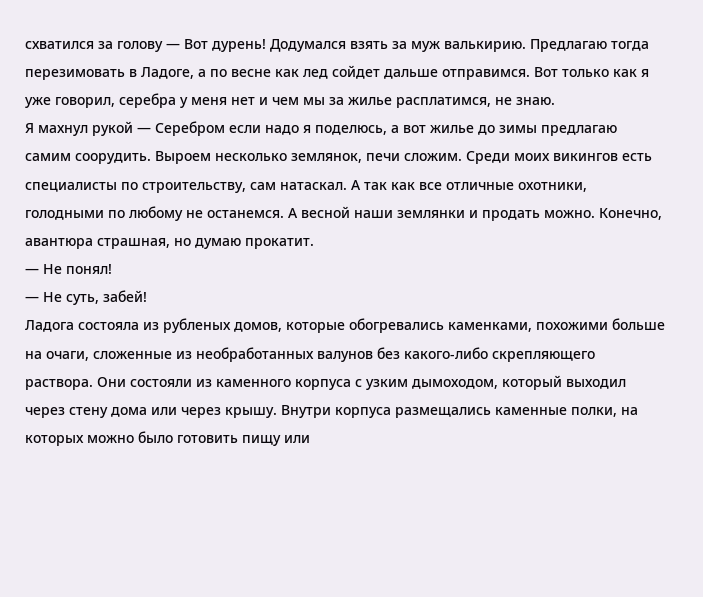схватился за голову — Вот дурень! Додумался взять за муж валькирию. Предлагаю тогда перезимовать в Ладоге, а по весне как лед сойдет дальше отправимся. Вот только как я уже говорил, серебра у меня нет и чем мы за жилье расплатимся, не знаю.
Я махнул рукой — Серебром если надо я поделюсь, а вот жилье до зимы предлагаю самим соорудить. Выроем несколько землянок, печи сложим. Среди моих викингов есть специалисты по строительству, сам натаскал. А так как все отличные охотники, голодными по любому не останемся. А весной наши землянки и продать можно. Конечно, авантюра страшная, но думаю прокатит.
— Не понял!
— Не суть, забей!
Ладога состояла из рубленых домов, которые обогревались каменками, похожими больше на очаги, сложенные из необработанных валунов без какого-либо скрепляющего раствора. Они состояли из каменного корпуса с узким дымоходом, который выходил через стену дома или через крышу. Внутри корпуса размещались каменные полки, на которых можно было готовить пищу или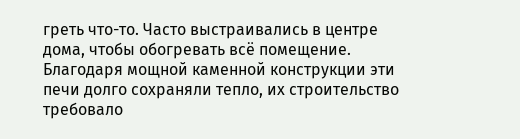греть что-то. Часто выстраивались в центре дома, чтобы обогревать всё помещение. Благодаря мощной каменной конструкции эти печи долго сохраняли тепло, их строительство требовало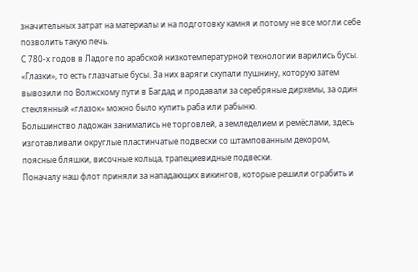значительных затрат на материалы и на подготовку камня и потому не все могли себе позволить такую печь.
С 780-х годов в Ладоге по арабской низкотемпературной технологии варились бусы. «Глазки», то есть глазчатые бусы. За них варяги скупали пушнину, которую затем вывозили по Волжскому пути в Багдад и продавали за серебряные дирхемы, за один стеклянный «глазок» можно было купить раба или рабыню.
Большинство ладожан занимались не торговлей, а земледелием и ремёслами, здесь изготавливали округлые пластинчатые подвески со штампованным декором, поясные бляшки, височные кольца, трапециевидные подвески.
Поначалу наш флот приняли за нападающих викингов, которые решили ограбить и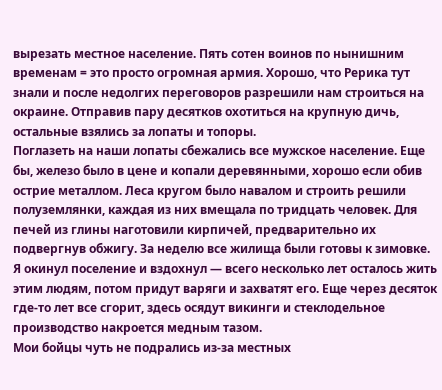вырезать местное население. Пять сотен воинов по нынишним временам = это просто огромная армия. Хорошо, что Рерика тут знали и после недолгих переговоров разрешили нам строиться на окраине. Отправив пару десятков охотиться на крупную дичь, остальные взялись за лопаты и топоры.
Поглазеть на наши лопаты сбежались все мужское население. Еще бы, железо было в цене и копали деревянными, хорошо если обив острие металлом. Леса кругом было навалом и строить решили полуземлянки, каждая из них вмещала по тридцать человек. Для печей из глины наготовили кирпичей, предварительно их подвергнув обжигу. За неделю все жилища были готовы к зимовке.
Я окинул поселение и вздохнул — всего несколько лет осталось жить этим людям, потом придут варяги и захватят его. Еще через десяток где-то лет все сгорит, здесь осядут викинги и стеклодельное производство накроется медным тазом.
Мои бойцы чуть не подрались из-за местных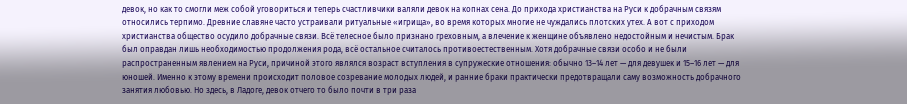девок, но как то смогли меж собой уговориться и теперь счастливчики валяли девок на копнах сена. До прихода христианства на Руси к добрачным связям относились терпимо. Древние славяне часто устраивали ритуальные «игрища», во время которых многие не чуждались плотских утех. А вот с приходом христианства общество осудило добрачные связи. Всё телесное было признано греховным, а влечение к женщине объявлено недостойным и нечистым. Брак был оправдан лишь необходимостью продолжения рода, всё остальное считалось противоестественным. Хотя добрачные связи особо и не были распространенным явлением на Руси, причиной этого являлся возраст вступления в супружеские отношения: обычно 13–14 лет — для девушек и 15–16 лет — для юношей. Именно к этому времени происходит половое созревание молодых людей, и ранние браки практически предотвращали саму возможность добрачного занятия любовью. Но здесь, в Ладоге, девок отчего то было почти в три раза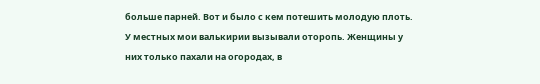больше парней. Вот и было с кем потешить молодую плоть.
У местных мои валькирии вызывали оторопь. Женщины у них только пахали на огородах, в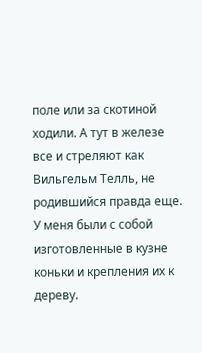поле или за скотиной ходили. А тут в железе все и стреляют как Вильгельм Телль, не родившийся правда еще.
У меня были с собой изготовленные в кузне коньки и крепления их к дереву.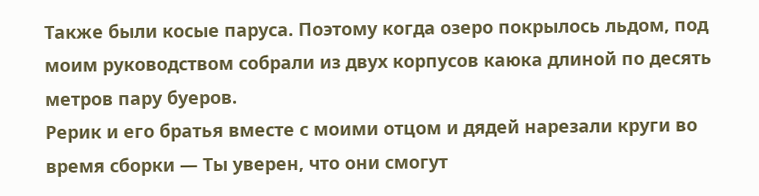Также были косые паруса. Поэтому когда озеро покрылось льдом, под моим руководством собрали из двух корпусов каюка длиной по десять метров пару буеров.
Рерик и его братья вместе с моими отцом и дядей нарезали круги во время сборки — Ты уверен, что они смогут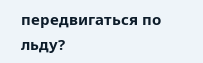передвигаться по льду?